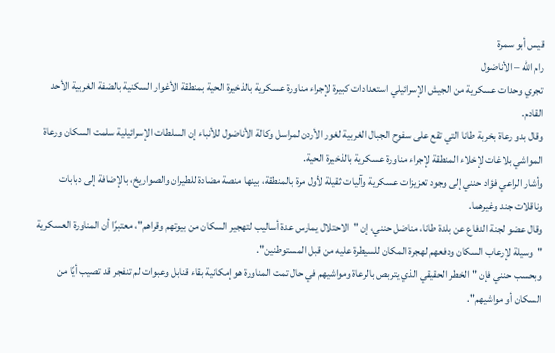قيس أبو سمرة
رام الله – الأناضول
تجري وحدات عسكرية من الجيش الإسرائيلي استعدادات كبيرة لإجراء مناورة عسكرية بالذخيرة الحية بمنطقة الأغوار السكنية بالضفة الغربية الأحد القادم.
وقال بدو رعاة بخربة طانا التي تقع على سفوح الجبال الغربية لغور الأردن لمراسل وكالة الأناضول للأنباء إن السلطات الإسرائيلية سلمت السكان ورعاة المواشي بلاغات لإخلاء المنطقة لإجراء مناورة عسكرية بالذخيرة الحية.
وأشار الراعي فؤاد حنني إلى وجود تعزيزات عسكرية وآليات ثقيلة لأول مرة بالمنطقة، بينها منصة مضادة للطيران والصواريخ، بالإضافة إلى دبابات وناقلات جند وغيرهما.
وقال عضو لجنة الدفاع عن بلدة طانا، مناضل حنني، إن "الاحتلال يمارس عدة أساليب لتهجير السكان من بيوتهم وقراهم"، معتبرًا أن المناورة العسكرية "وسيلة لإرعاب السكان ودفعهم لهجرة المكان للسيطرة عليه من قبل المستوطنين".
وبحسب حنني فإن "الخطر الحقيقي الذي يتربص بالرعاة ومواشيهم في حال تمت المناورة هو إمكانية بقاء قنابل وعبوات لم تنفجر قد تصيب أيًا من السكان أو مواشيهم".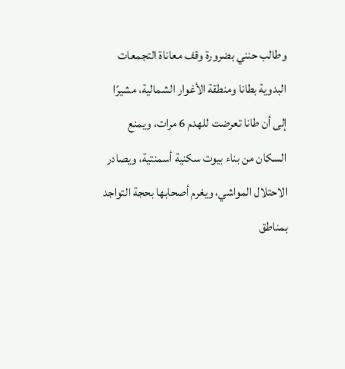وطالب حنني بضرورة وقف معاناة التجمعات البدوية بطانا ومنطقة الأغوار الشمالية، مشيرًا إلى أن طانا تعرضت للهدم 6 مرات، ويمنع السكان من بناء بيوت سكنية أسمنتية، ويصادر الاحتلال المواشي، ويغرم أصحابها بحجة التواجد بمناطق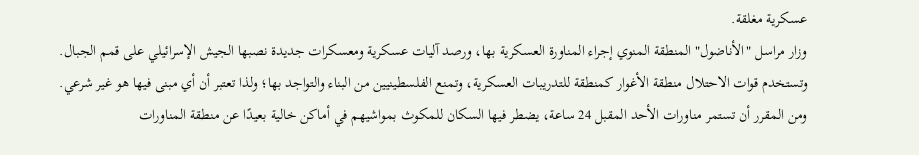عسكرية مغلقة.
وزار مراسل "الأناضول" المنطقة المنوي إجراء المناورة العسكرية بها، ورصد آليات عسكرية ومعسكرات جديدة نصبها الجيش الإسرائيلي على قمم الجبال.
وتستخدم قوات الاحتلال منطقة الأغوار كمنطقة للتدريبات العسكرية، وتمنع الفلسطينيين من البناء والتواجد بها؛ ولذا تعتبر أن أي مبنى فيها هو غير شرعي.
ومن المقرر أن تستمر مناورات الأحد المقبل 24 ساعة، يضطر فيها السكان للمكوث بمواشيهم في أماكن خالية بعيدًا عن منطقة المناورات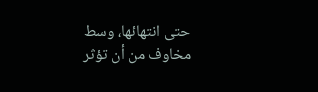حتى انتهائها، وسط مخاوف من أن تؤثر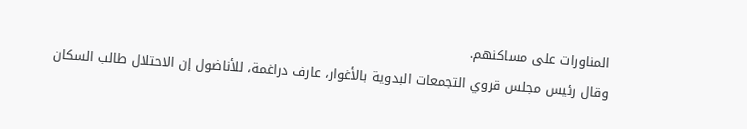المناورات على مساكنهم.
وقال رئيس مجلس قروي التجمعات البدوية بالأغوار، عارف دراغمة، للأناضول إن الاحتلال طالب السكان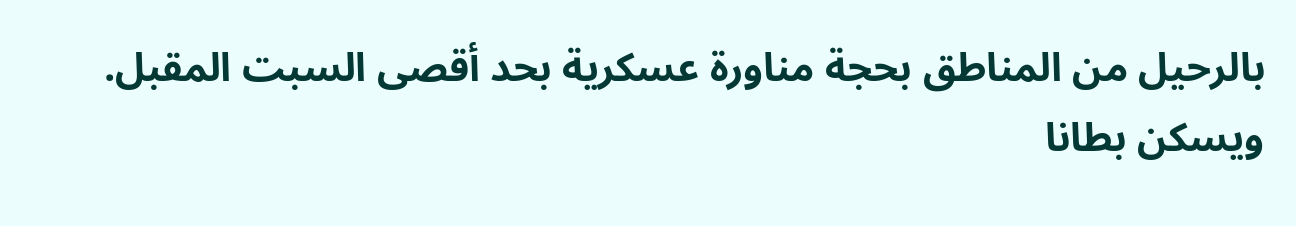بالرحيل من المناطق بحجة مناورة عسكرية بحد أقصى السبت المقبل.
ويسكن بطانا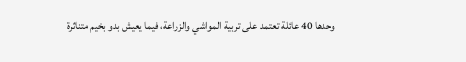وحدها 40 عائلة تعتمد على تربية المواشي والزراعة، فيما يعيش بدو بخيم متناثرة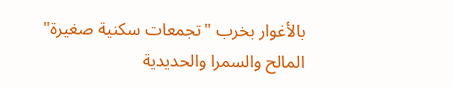بالأغوار بخرب "تجمعات سكنية صغيرة" المالح والسمرا والحديدية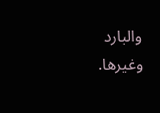والبارد وغيرها.